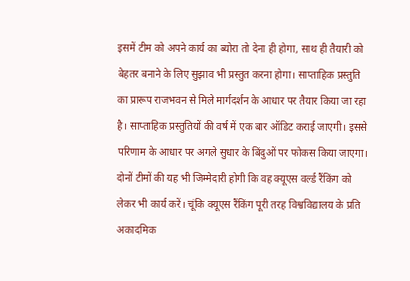इसमें टीम को अपने कार्य का ब्योरा तो देना ही होगा, साथ ही तैयारी को बेहतर बनाने के लिए सुझाव भी प्रस्तुत करना होगा। साप्ताहिक प्रस्तुति का प्रारूप राजभवन से मिले मार्गदर्शन के आधार पर तैयार किया जा रहा है। साप्ताहिक प्रस्तुतियों की वर्ष में एक बार ऑडिट कराई जाएगी। इससे परिणाम के आधार पर अगले सुधार के बिंदुओं पर फोकस किया जाएगा।
दोनों टीमों की यह भी जिम्मेदारी होगी कि वह क्यूएस वर्ल्ड रैंकिंग को लेकर भी कार्य करें। चूंकि क्यूएस रैंकिंग पूरी तरह विश्वविद्यालय के प्रति अकादमिक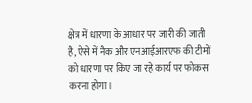क्षेत्र में धारणा के आधार पर जारी की जाती है, ऐसे में नैक और एनआईआरएफ की टीमों को धारणा पर किए जा रहे कार्य पर फोकस करना होगा।